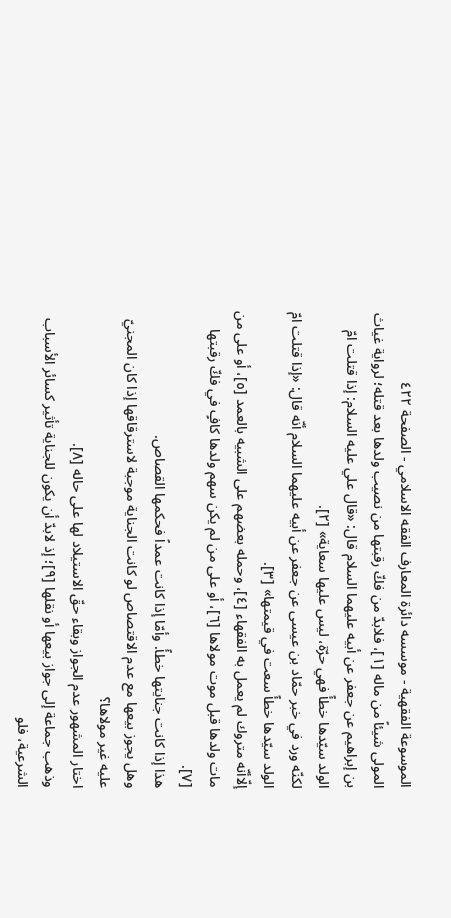الموسوعة الفقهية - موسسه دائرة المعارف الفقه الاسلامي - الصفحة ٤٢٢
المولى شيئاً من ماله [١]، فلابدّ من فكّ رقبتها من نصيب ولدها بعد قتله؛ لرواية غياث بن إبراهيم عن جعفر عن أبيه عليهما السلام قال: «قال علي عليه السلام: إذا قتلت امّ الولد سيّدها خطأً فهي حرّة، ليس عليها سعاية» [٢].
لكنّه ورد في خبر حمّاد بن عيسى عن جعفر عن أبيه عليهما السلام أنّه قال: «إذا قتلت امّ الولد سيّدها خطأً سعت في قيمتها» [٣].
إلّاأنّه متروك لم يعمل به الفقهاء [٤]، وحمله بعضهم على الشبيه بالعمد [٥]، أو على من مات ولدها قبل موت مولاها [٦]، أو على من لم يكن سهم ولدها كافٍ في فكّ رقبتها [٧].
هذا إذا كانت جنايتها خطأً. وأمّا إذا كانت عمداً فحكمها القصاص.
وهل يجوز بيعها مع عدم الاقتصاص لو كانت الجناية موجبة لاسترقاقها إذا كان المجنيّ عليه غير مولاها؟
اختار المشهور عدم الجواز وبقاء حقّ الاستيلاد لها على حاله [٨].
وذهب جماعة إلى جواز بيعها أو نقلها [٩]؛ إذ لابدّ أن يكون للجناية تأثير كسائر الأسباب الشرعية، فلو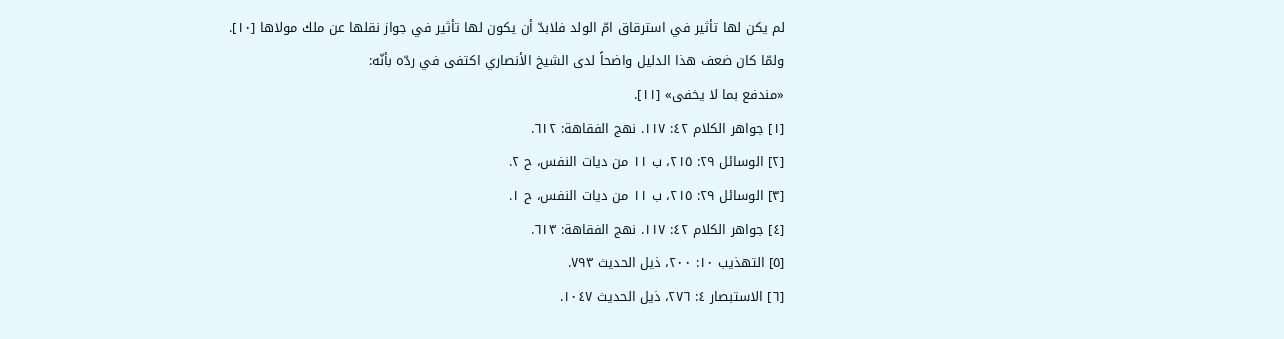لم يكن لها تأثير في استرقاق امّ الولد فلابدّ أن يكون لها تأثير في جواز نقلها عن ملك مولاها [١٠].
ولمّا كان ضعف هذا الدليل واضحاً لدى الشيخ الأنصاري اكتفى في ردّه بأنّه:
«مندفع بما لا يخفى» [١١].
[١] جواهر الكلام ٤٢: ١١٧. نهج الفقاهة: ٦١٢.
[٢] الوسائل ٢٩: ٢١٥، ب ١١ من ديات النفس، ح ٢.
[٣] الوسائل ٢٩: ٢١٥، ب ١١ من ديات النفس، ح ١.
[٤] جواهر الكلام ٤٢: ١١٧. نهج الفقاهة: ٦١٣.
[٥] التهذيب ١٠: ٢٠٠، ذيل الحديث ٧٩٣.
[٦] الاستبصار ٤: ٢٧٦، ذيل الحديث ١٠٤٧.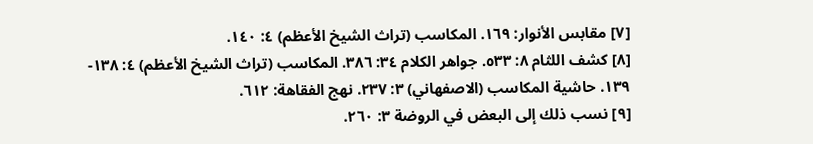[٧] مقابس الأنوار: ١٦٩. المكاسب (تراث الشيخ الأعظم) ٤: ١٤٠.
[٨] كشف اللثام ٨: ٥٣٣. جواهر الكلام ٣٤: ٣٨٦. المكاسب (تراث الشيخ الأعظم) ٤: ١٣٨- ١٣٩. حاشية المكاسب (الاصفهاني) ٣: ٢٣٧. نهج الفقاهة: ٦١٢.
[٩] نسب ذلك إلى البعض في الروضة ٣: ٢٦٠.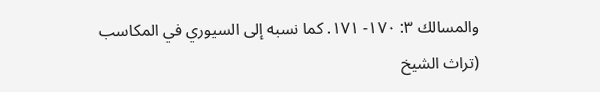والمسالك ٣: ١٧٠- ١٧١. كما نسبه إلى السيوري في المكاسب (تراث الشيخ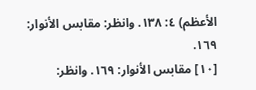الأعظم) ٤: ١٣٨. وانظر: مقابس الأنوار: ١٦٩.
[١٠] مقابس الأنوار: ١٦٩. وانظر: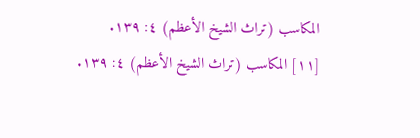المكاسب (تراث الشيخ الأعظم) ٤: ١٣٩.
[١١] المكاسب (تراث الشيخ الأعظم) ٤: ١٣٩.